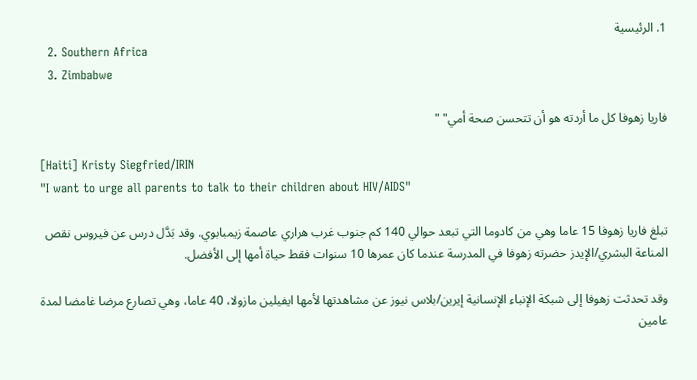1. الرئيسية
  2. Southern Africa
  3. Zimbabwe

فاريا زهوفا كل ما أردته هو أن تتحسن صحة أمي" "

[Haiti] Kristy Siegfried/IRIN
"I want to urge all parents to talk to their children about HIV/AIDS"

تبلغ فاريا زهوفا 15 عاما وهي من كادوما التي تبعد حوالي 140 كم جنوب غرب هراري عاصمة زيمبابوي. وقد بَدَّل درس عن فيروس نقص المناعة البشري/الإيدز حضرته زهوفا في المدرسة عندما كان عمرها 10 سنوات فقط حياة أمها إلى الأفضل.

وقد تحدثت زهوفا إلى شبكة الإنباء الإنسانية إيرين/بلاس نيوز عن مشاهدتها لأمها ايفيلين مازولا، 40 عاما، وهي تصارع مرضا غامضا لمدة عامين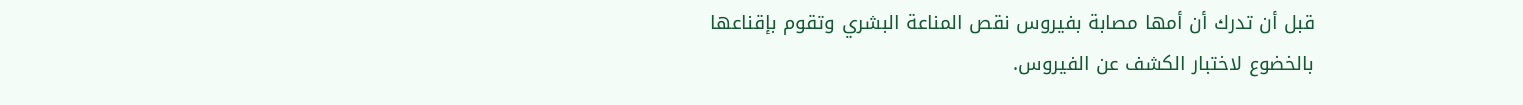قبل أن تدرك أن أمها مصابة بفيروس نقص المناعة البشري وتقوم بإقناعها بالخضوع لاختبار الكشف عن الفيروس.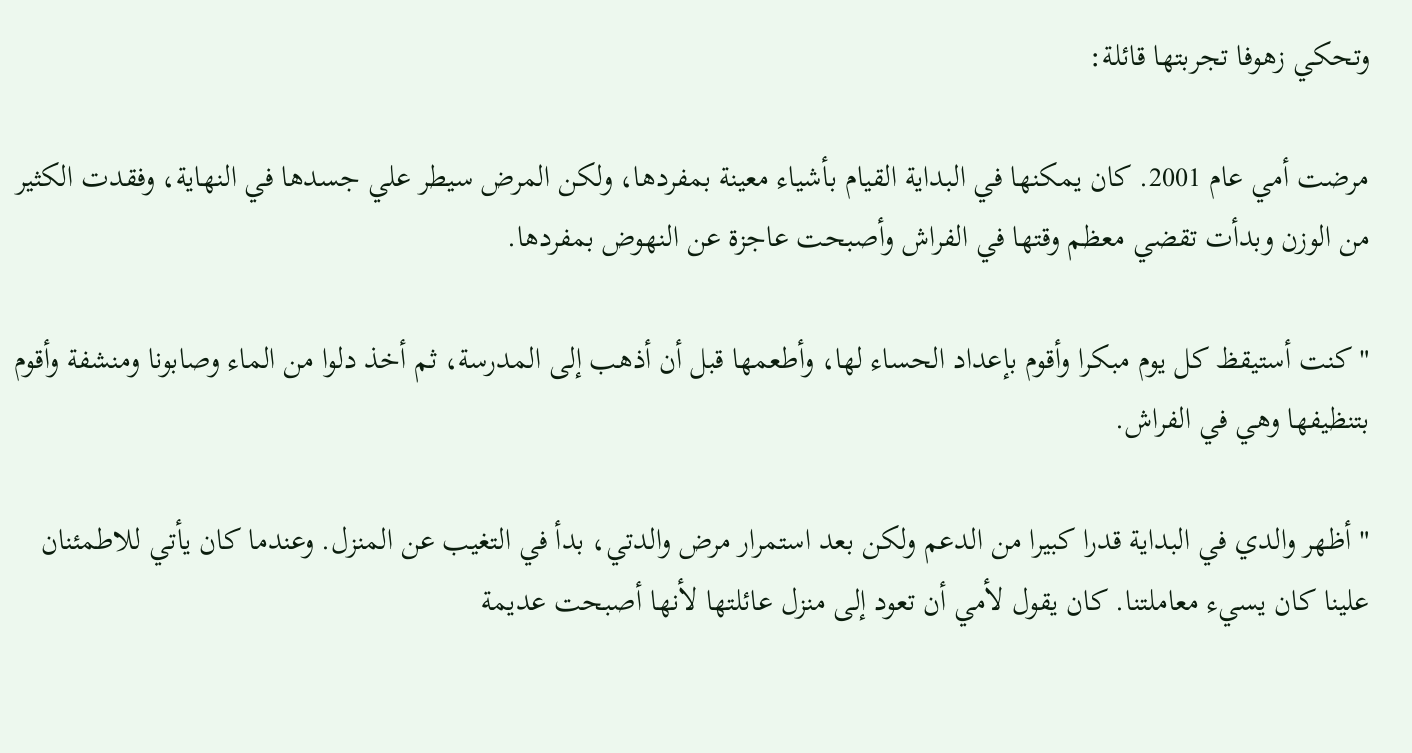وتحكي زهوفا تجربتها قائلة:

مرضت أمي عام 2001. كان يمكنها في البداية القيام بأشياء معينة بمفردها، ولكن المرض سيطر علي جسدها في النهاية، وفقدت الكثير من الوزن وبدأت تقضي معظم وقتها في الفراش وأصبحت عاجزة عن النهوض بمفردها.

" كنت أستيقظ كل يوم مبكرا وأقوم بإعداد الحساء لها، وأطعمها قبل أن أذهب إلى المدرسة، ثم أخذ دلوا من الماء وصابونا ومنشفة وأقوم بتنظيفها وهي في الفراش.

" أظهر والدي في البداية قدرا كبيرا من الدعم ولكن بعد استمرار مرض والدتي، بدأ في التغيب عن المنزل. وعندما كان يأتي للاطمئنان علينا كان يسيء معاملتنا. كان يقول لأمي أن تعود إلى منزل عائلتها لأنها أصبحت عديمة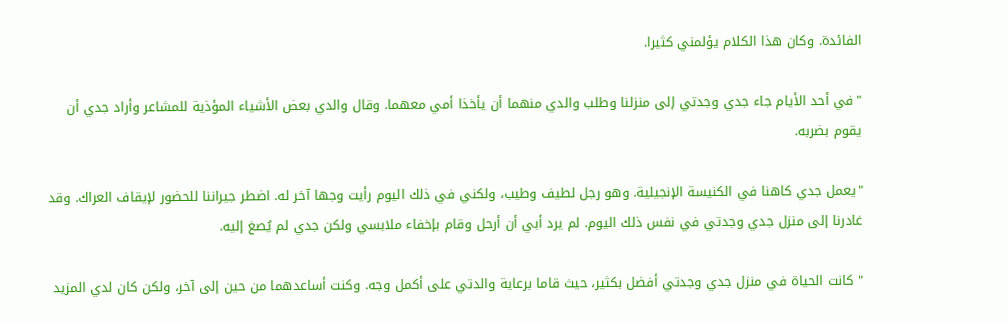الفائدة. وكان هذا الكلام يؤلمني كثيرا.

"في أحد الأيام جاء جدي وجدتي إلى منزلنا وطلب والدي منهما أن يأخذا أمي معهما. وقال والدي بعض الأشياء المؤذية للمشاعر وأراد جدي أن يقوم بضربه.

"يعمل جدي كاهنا في الكنيسة الإنجيلية. وهو رجل لطيف وطيب، ولكني في ذلك اليوم رأيت وجها آخر له. اضطر جيراننا للحضور لإيقاف العراك. وقد غادرنا إلى منزل جدي وجدتي في نفس ذلك اليوم. لم يرد أبي أن أرحل وقام بإخفاء ملابسي ولكن جدي لم يُصغ إليه.

" كانت الحياة في منزل جدي وجدتي أفضل بكثير، حيث قاما برعاية والدتي على أكمل وجه. وكنت أساعدهما من حين إلى آخر، ولكن كان لدي المزيد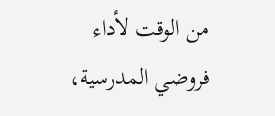من الوقت لأداء فروضي المدرسية،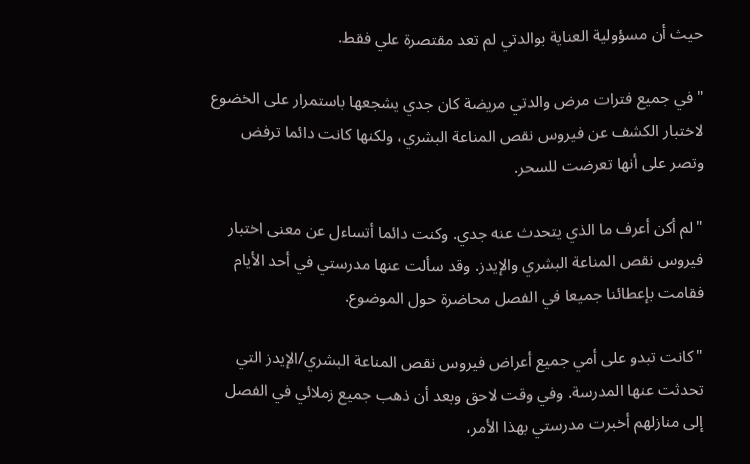حيث أن مسؤولية العناية بوالدتي لم تعد مقتصرة علي فقط.

"في جميع فترات مرض والدتي مريضة كان جدي يشجعها باستمرار على الخضوع لاختبار الكشف عن فيروس نقص المناعة البشري، ولكنها كانت دائما ترفض وتصر على أنها تعرضت للسحر.

"لم أكن أعرف ما الذي يتحدث عنه جدي. وكنت دائما أتساءل عن معنى اختبار فيروس نقص المناعة البشري والإيدز. وقد سألت عنها مدرستي في أحد الأيام فقامت بإعطائنا جميعا في الفصل محاضرة حول الموضوع.

"كانت تبدو على أمي جميع أعراض فيروس نقص المناعة البشري/الإيدز التي تحدثت عنها المدرسة. وفي وقت لاحق وبعد أن ذهب جميع زملائي في الفصل إلى منازلهم أخبرت مدرستي بهذا الأمر،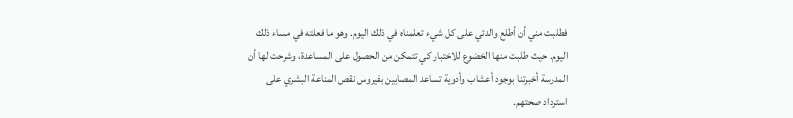فطلبت مني أن أطلع والدتي على كل شيء تعلمناه في ذلك اليوم. وهو ما فعلته في مساء ذلك اليوم. حيث طلبت منها الخضوع للاختبار كي تتمكن من الحصول على المساعدة، وشرحت لها أن المدرسة أخبرتنا بوجود أعشاب وأدوية تساعد المصابين بفيروس نقص المناعة البشري على استرداد صحتهم.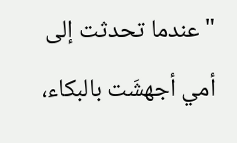"عندما تحدثت إلى أمي أجهشَت بالبكاء،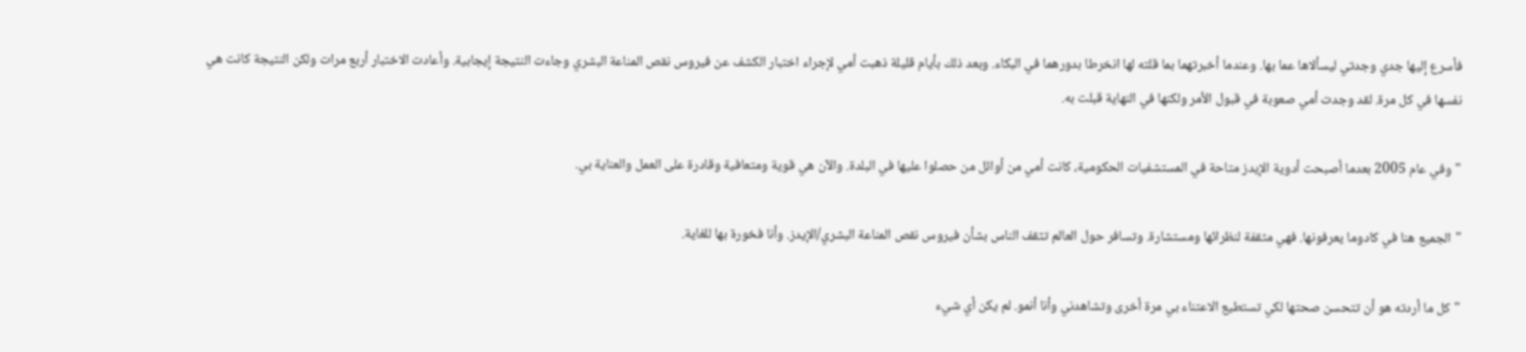فأسرع إليها جدي وجدتي ليسألاها عما بها. وعندما أخبرتهما بما قلته لها انخرطا بدورهما في البكاء. وبعد ذلك بأيام قليلة ذهبت أمي لإجراء اختبار الكشف عن فيروس نقص المناعة البشري وجاءت النتيجة إيجابية. وأعادت الاختبار أربع مرات ولكن النتيجة كانت هي نفسها في كل مرة. لقد وجدت أمي صعوبة في قبول الأمر ولكنها في النهاية قبلت به.

"وفي عام 2005 بعدما أصبحت أدوية الإيدز متاحة في المستشفيات الحكومية، كانت أمي من أوائل من حصلوا عليها في البلدة. والآن هي قوية ومتعافية وقادرة على العمل والعناية بي.

"الجميع هنا في كادوما يعرفونها. فهي مثقفة لنظرائها ومستشارة. وتسافر حول العالم تثقف الناس بشأن فيروس نقص المناعة البشري/الإيدز. وأنا فخورة بها للغاية.

"كل ما أردته هو أن تتحسن صحتها لكي تستطيع الاعتناء بي مرة أخرى وتشاهدني وأنا أنمو. لم يكن أي شيء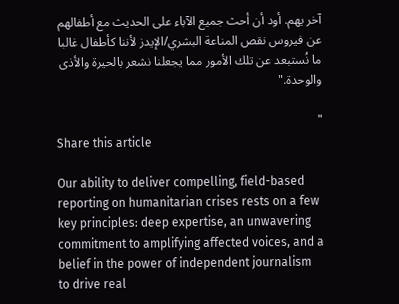آخر يهم. أود أن أحث جميع الآباء على الحديث مع أطفالهم عن فيروس نقص المناعة البشري/الإيدز لأننا كأطفال غالبا ما نُستبعد عن تلك الأمور مما يجعلنا نشعر بالحيرة والأذى والوحدة."

"
Share this article

Our ability to deliver compelling, field-based reporting on humanitarian crises rests on a few key principles: deep expertise, an unwavering commitment to amplifying affected voices, and a belief in the power of independent journalism to drive real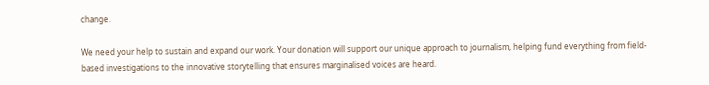change.

We need your help to sustain and expand our work. Your donation will support our unique approach to journalism, helping fund everything from field-based investigations to the innovative storytelling that ensures marginalised voices are heard.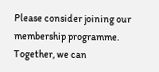Please consider joining our membership programme. Together, we can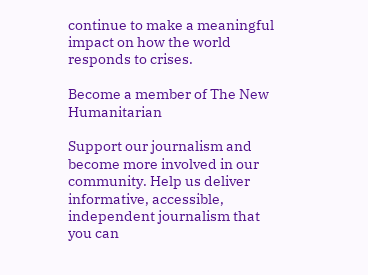continue to make a meaningful impact on how the world responds to crises.

Become a member of The New Humanitarian

Support our journalism and become more involved in our community. Help us deliver informative, accessible, independent journalism that you can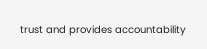trust and provides accountability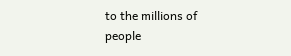to the millions of people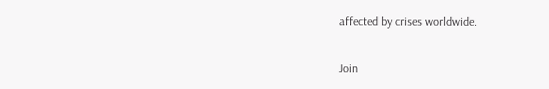affected by crises worldwide.

Join